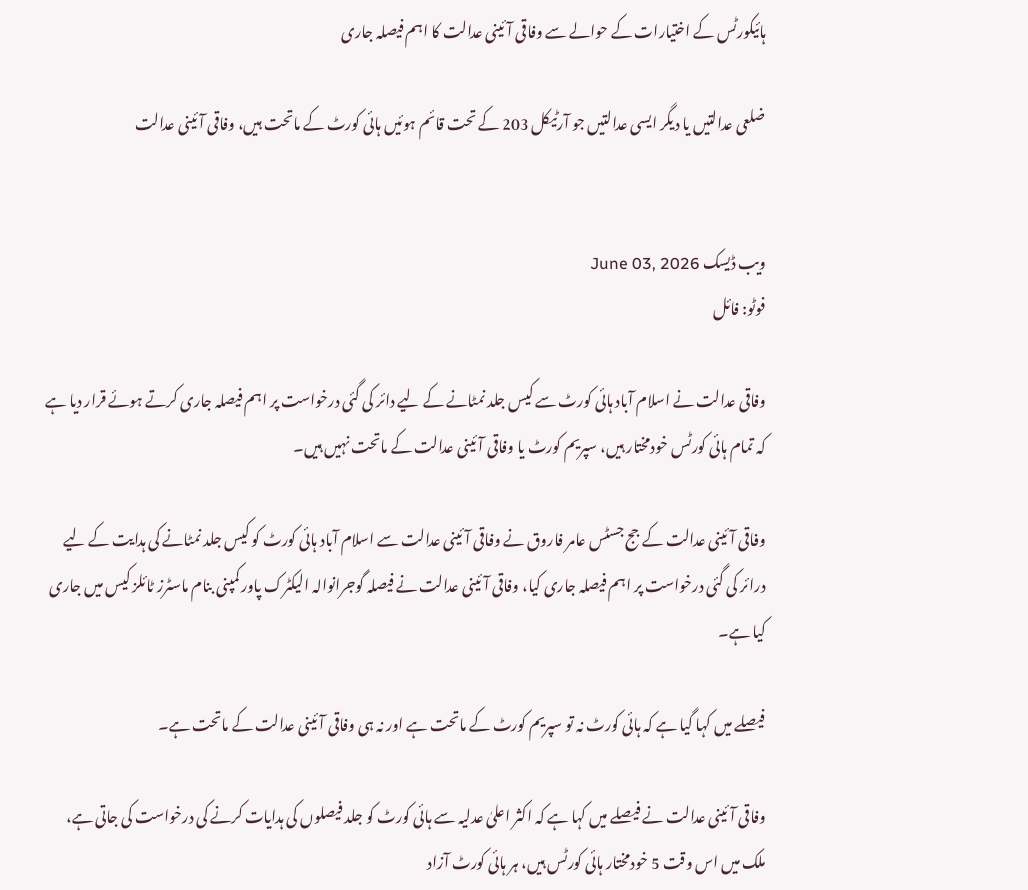ہائیکورٹس کے اختیارات کے حوالے سے وفاقی آئینی عدالت کا اہم فیصلہ جاری

ضلعی عدالتیں یا دیگر ایسی عدالتیں جو آرٹیکل 203 کے تحت قائم ہوئیں ہائی کورٹ کے ماتحت ہیں، وفاقی آئینی عدالت


ویب ڈیسک June 03, 2026
فوٹو: فائل

وفاقی عدالت نے اسلام آباد ہائی کورٹ سے کیس جلد نمٹانے کے لیے دائر کی گئی درخواست پر اہم فیصلہ جاری کرتے ہوئے قرار دیا ہے کہ تمام ہائی کورٹس خودمختار ہیں، سپریم کورٹ یا وفاقی آئینی عدالت کے ماتحت نہیں ہیں۔

وفاقی آئینی عدالت کے جج جسٹس عامر فاروق نے وفاقی آئینی عدالت سے اسلام آباد ہائی کورٹ کو کیس جلد نمٹانے کی ہدایت کے لیے درائر کی گئی درخواست پر اہم فیصلہ جاری کیا، وفاقی آئینی عدالت نے فیصلہ گوجرانوالہ الیکٹرک پاور کمپنی بنام ماسٹرز ٹائلز کیس میں جاری کیا ہے۔

فیصلے میں کہا گیا ہے کہ ہائی کورٹ نہ تو سپریم کورٹ کے ماتحت ہے اور نہ ہی وفاقی آئینی عدالت کے ماتحت ہے۔

وفاقی آئینی عدالت نے فیصلے میں کہا ہے کہ اکثر اعلیٰ عدلیہ سے ہائی کورٹ کو جلد فیصلوں کی ہدایات کرنے کی درخواست کی جاتی ہے، ملک میں اس وقت 5 خودمختار ہائی کورٹس ہیں، ہر ہائی کورٹ آزاد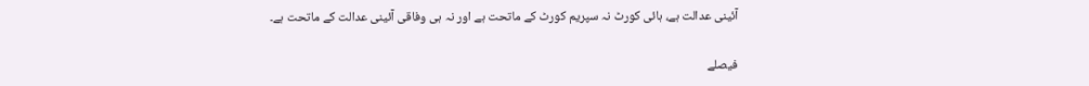آئینی عدالت ہے، ہائی کورٹ نہ سپریم کورٹ کے ماتحت ہے اور نہ ہی وفاقی آئینی عدالت کے ماتحت ہے۔

فیصلے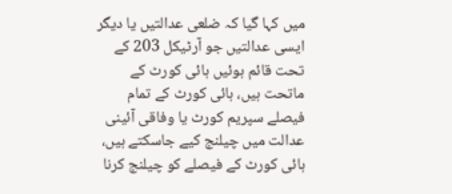میں کہا گیا کہ ضلعی عدالتیں یا دیگر ایسی عدالتیں جو آرٹیکل 203 کے تحت قائم ہوئیں ہائی کورٹ کے ماتحت ہیں، ہائی کورٹ کے تمام فیصلے سپریم کورٹ یا وفاقی آئینی عدالت میں چیلنج کیے جاسکتے ہیں، ہائی کورٹ کے فیصلے کو چیلنج کرنا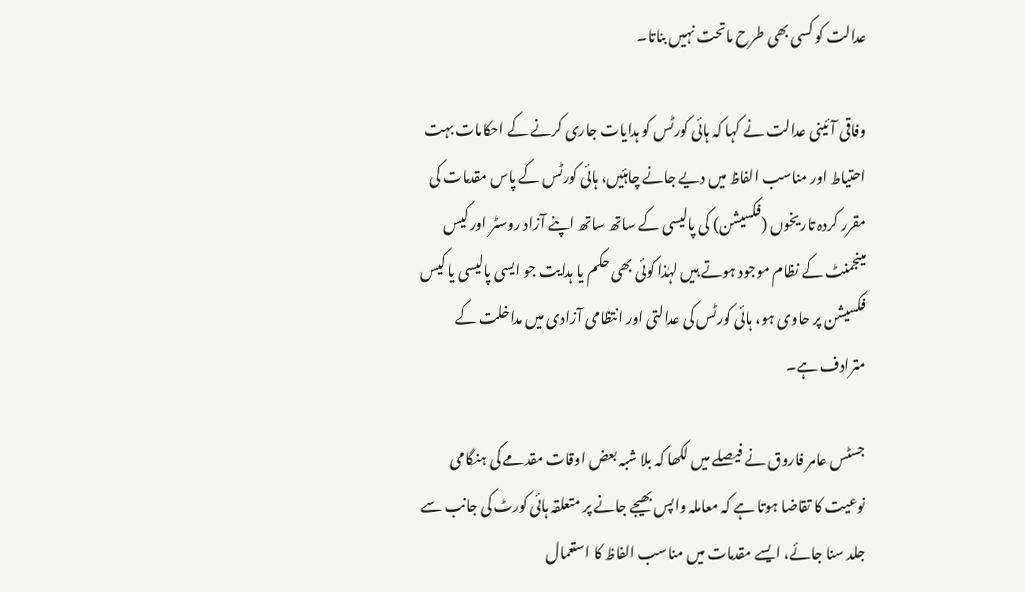عدالت کو کسی بھی طرح ماتحت نہیں بناتا۔

وفاقی آئینی عدالت نے کہا کہ ہائی کورٹس کو ہدایات جاری کرنے کے احکامات بہت احتیاط اور مناسب الفاظ میں دیے جانے چاہئیں، ہائی کورٹس کے پاس مقدمات کی مقرر کردہ تاریخوں (فکسیشن) کی پالیسی کے ساتھ ساتھ اپنے آزاد روسٹر اور کیس مینجمنٹ کے نظام موجود ہوتے ہیں لہٰذا کوئی بھی حکم یا ہدایت جو ایسی پالیسی یا کیس فکسیشن پر حاوی ہو، ہائی کورٹس کی عدالتی اور انتظامی آزادی میں مداخلت کے مترادف ہے۔

جسٹس عامر فاروق نے فیصلے میں لکھا کہ بلا شبہ بعض اوقات مقدمے کی ہنگامی نوعیت کا تقاضا ہوتا ہے کہ معاملہ واپس بھیجے جانے پر متعلقہ ہائی کورٹ کی جانب سے جلد سنا جائے، ایسے مقدمات میں مناسب الفاظ کا استعمال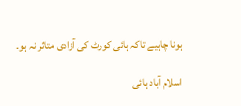ہونا چاہیے تاکہ ہائی کورٹ کی آزادی متاثر نہ ہو۔

اسلام آباد ہائی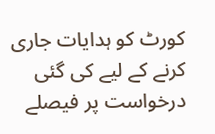کورٹ کو ہدایات جاری کرنے کے لیے کی گئی درخواست پر فیصلے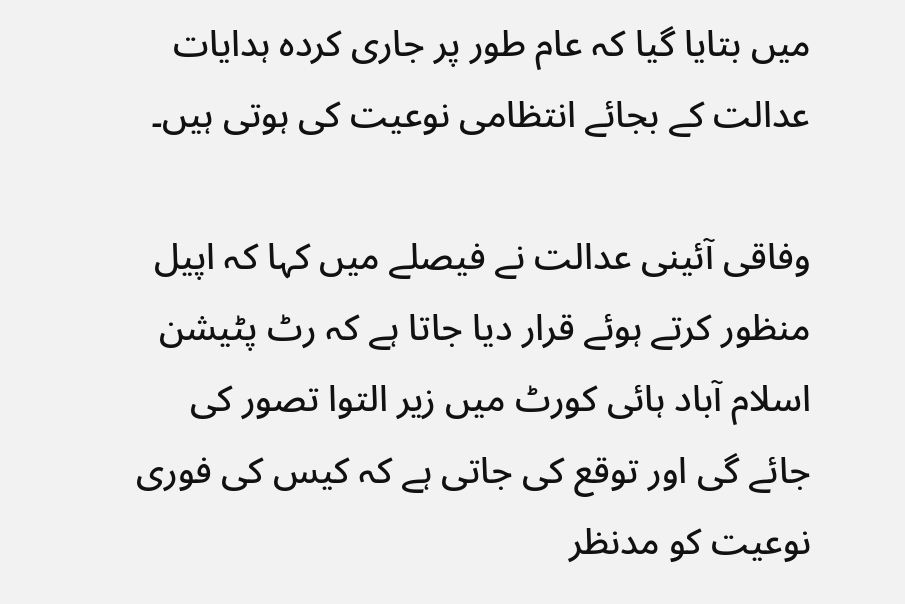میں بتایا گیا کہ عام طور پر جاری کردہ ہدایات عدالت کے بجائے انتظامی نوعیت کی ہوتی ہیں۔

وفاقی آئینی عدالت نے فیصلے میں کہا کہ اپیل منظور کرتے ہوئے قرار دیا جاتا ہے کہ رٹ پٹیشن اسلام آباد ہائی کورٹ میں زیر التوا تصور کی جائے گی اور توقع کی جاتی ہے کہ کیس کی فوری نوعیت کو مدنظر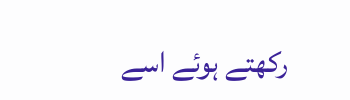رکھتے ہوئے اسے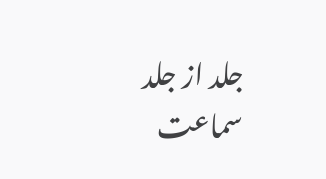جلد از جلد سماعت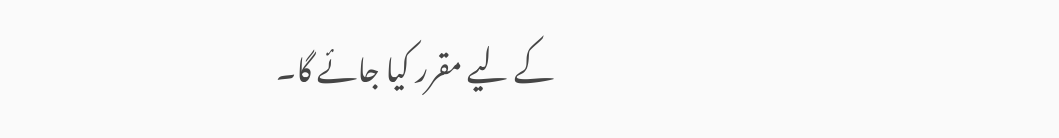کے لیے مقرر کیا جائے گا۔